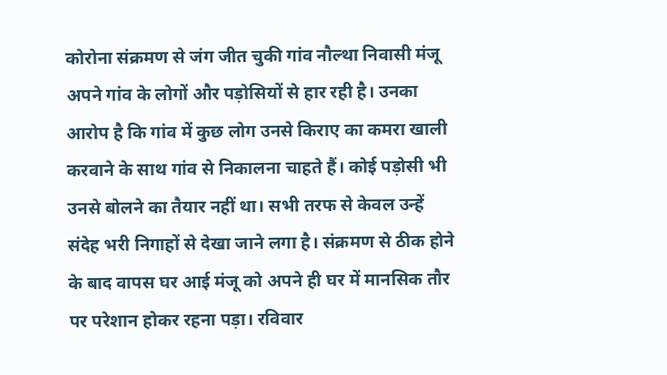कोरोना संक्रमण से जंग जीत चुकी गांव नौल्था निवासी मंजू अपने गांव के लोगों और पड़ोसियों से हार रही है। उनका आरोप है कि गांव में कुछ लोग उनसे किराए का कमरा खाली करवाने के साथ गांव से निकालना चाहते हैं। कोई पड़ोसी भी उनसे बोलने का तैयार नहीं था। सभी तरफ से केवल उन्हें संदेह भरी निगाहों से देखा जाने लगा है। संक्रमण से ठीक होने के बाद वापस घर आई मंजू को अपने ही घर में मानसिक तौर पर परेशान होकर रहना पड़ा। रविवार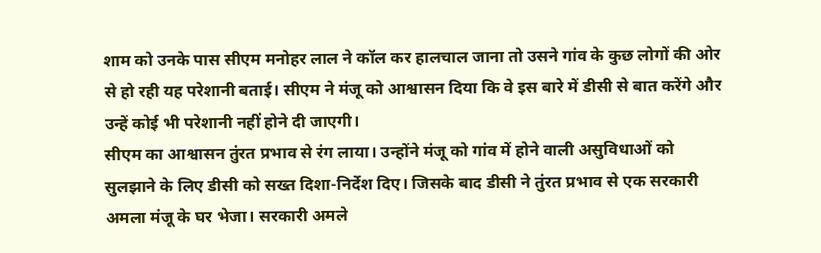शाम को उनके पास सीएम मनोहर लाल ने कॉल कर हालचाल जाना तो उसने गांव के कुछ लोगों की ओर से हो रही यह परेशानी बताई। सीएम ने मंजू को आश्वासन दिया कि वे इस बारे में डीसी से बात करेंगे और उन्हें कोई भी परेशानी नहीं होने दी जाएगी।
सीएम का आश्वासन तुंरत प्रभाव से रंग लाया। उन्होंने मंजू को गांव में होने वाली असुविधाओं को सुलझाने के लिए डीसी को सख्त दिशा-निर्देश दिए। जिसके बाद डीसी ने तुंरत प्रभाव से एक सरकारी अमला मंजू के घर भेजा। सरकारी अमले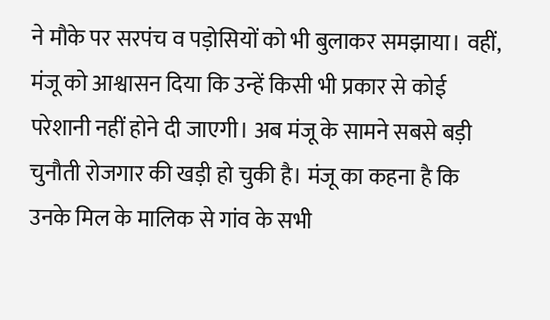ने मौके पर सरपंच व पड़ोसियों को भी बुलाकर समझाया। वहीं, मंजू को आश्वासन दिया कि उन्हें किसी भी प्रकार से कोई परेशानी नहीं होने दी जाएगी। अब मंजू के सामने सबसे बड़ी चुनौती रोजगार की खड़ी हो चुकी है। मंजू का कहना है कि उनके मिल के मालिक से गांव के सभी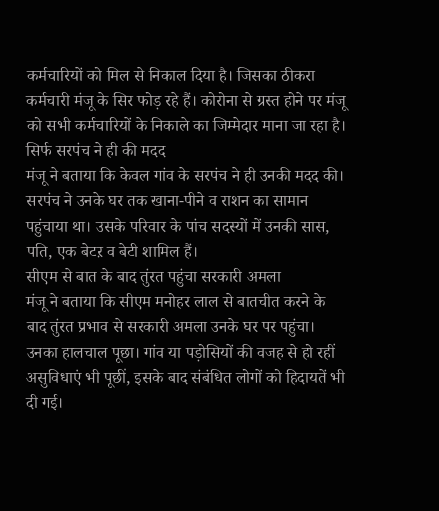कर्मचारियों को मिल से निकाल दिया है। जिसका ठीकरा कर्मचारी मंजू के सिर फोड़ रहे हैं। कोरोना से ग्रस्त होने पर मंजू को सभी कर्मचारियों के निकाले का जिम्मेदार माना जा रहा है।
सिर्फ सरपंच ने ही की मदद
मंजू ने बताया कि केवल गांव के सरपंच ने ही उनकी मदद की। सरपंच ने उनके घर तक खाना-पीने व राशन का सामान पहुंचाया था। उसके परिवार के पांच सदस्यों में उनकी सास, पति, एक बेटऱ व बेटी शामिल हैं।
सीएम से बात के बाद तुंरत पहुंचा सरकारी अमला
मंजू ने बताया कि सीएम मनोहर लाल से बातचीत करने के बाद तुंरत प्रभाव से सरकारी अमला उनके घर पर पहुंचा। उनका हालचाल पूछा। गांव या पड़ोसियों की वजह से हो रहीं असुविधाएं भी पूछीं, इसके बाद संबंधित लोगों को हिदायतें भी दी गई।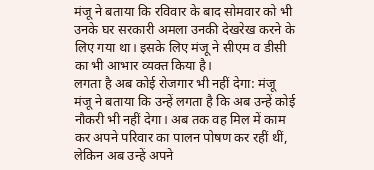मंजू ने बताया कि रविवार के बाद सोमवार को भी उनके घर सरकारी अमला उनकी देखरेख करने के लिए गया था। इसके लिए मंजू ने सीएम व डीसी का भी आभार व्यक्त किया है।
लगता है अब कोई रोजगार भी नहीं देगा: मंजू
मंजू ने बताया कि उन्हें लगता है कि अब उन्हें कोई नौकरी भी नहीं देगा। अब तक वह मिल में काम कर अपने परिवार का पालन पोषण कर रहीं थीं, लेकिन अब उन्हें अपने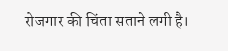रोजगार की चिंता सताने लगी है।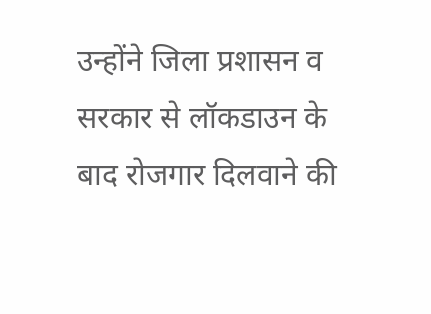उन्होंने जिला प्रशासन व सरकार से लॉकडाउन के बाद रोजगार दिलवाने की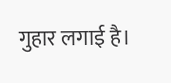गुहार लगाई है।